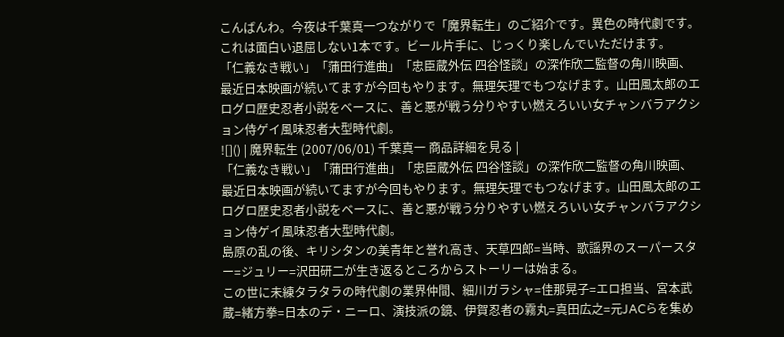こんばんわ。今夜は千葉真一つながりで「魔界転生」のご紹介です。異色の時代劇です。これは面白い退屈しない1本です。ビール片手に、じっくり楽しんでいただけます。
「仁義なき戦い」「蒲田行進曲」「忠臣蔵外伝 四谷怪談」の深作欣二監督の角川映画、最近日本映画が続いてますが今回もやります。無理矢理でもつなげます。山田風太郎のエログロ歴史忍者小説をベースに、善と悪が戦う分りやすい燃えろいい女チャンバラアクション侍ゲイ風味忍者大型時代劇。
![]() | 魔界転生 (2007/06/01) 千葉真一 商品詳細を見る |
「仁義なき戦い」「蒲田行進曲」「忠臣蔵外伝 四谷怪談」の深作欣二監督の角川映画、最近日本映画が続いてますが今回もやります。無理矢理でもつなげます。山田風太郎のエログロ歴史忍者小説をベースに、善と悪が戦う分りやすい燃えろいい女チャンバラアクション侍ゲイ風味忍者大型時代劇。
島原の乱の後、キリシタンの美青年と誉れ高き、天草四郎=当時、歌謡界のスーパースター=ジュリー=沢田研二が生き返るところからストーリーは始まる。
この世に未練タラタラの時代劇の業界仲間、細川ガラシャ=佳那晃子=エロ担当、宮本武蔵=緒方拳=日本のデ・ニーロ、演技派の鏡、伊賀忍者の霧丸=真田広之=元JACらを集め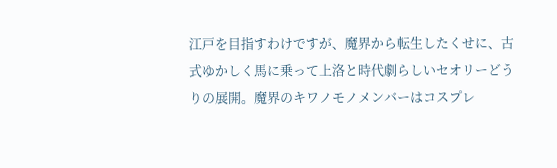江戸を目指すわけですが、魔界から転生したくせに、古式ゆかしく馬に乗って上洛と時代劇らしいセオリーどうりの展開。魔界のキワノモノメンバーはコスプレ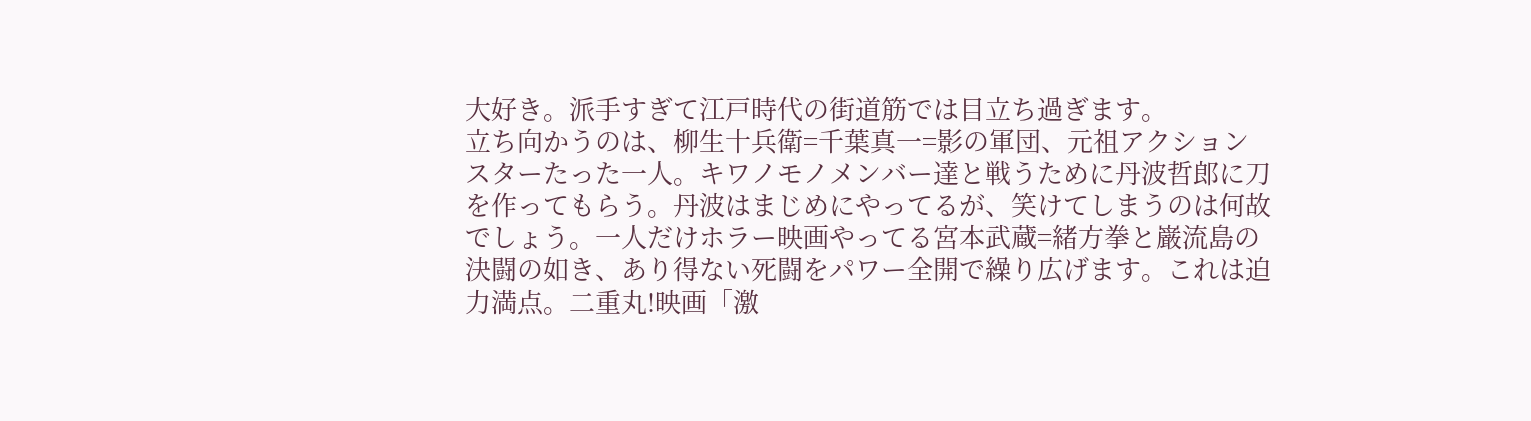大好き。派手すぎて江戸時代の街道筋では目立ち過ぎます。
立ち向かうのは、柳生十兵衛=千葉真一=影の軍団、元祖アクションスターたった一人。キワノモノメンバー達と戦うために丹波哲郎に刀を作ってもらう。丹波はまじめにやってるが、笑けてしまうのは何故でしょう。一人だけホラー映画やってる宮本武蔵=緒方拳と巌流島の決闘の如き、あり得ない死闘をパワー全開で繰り広げます。これは迫力満点。二重丸!映画「激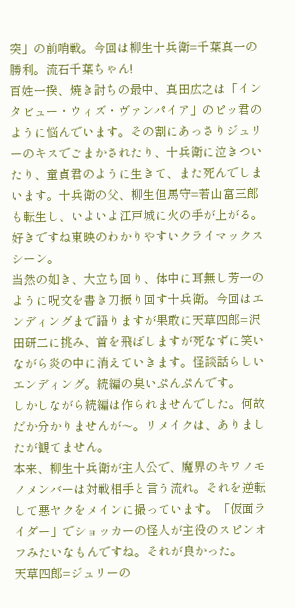突」の前哨戦。今回は柳生十兵衛=千葉真一の勝利。流石千葉ちゃん!
百姓一揆、焼き討ちの最中、真田広之は「インタビュー・ウィズ・ヴァンパイア」のピッ君のように悩んでいます。その割にあっさりジュリーのキスでごまかされたり、十兵衛に泣きついたり、童貞君のように生きて、また死んでしまいます。十兵衛の父、柳生但馬守=若山富三郎も転生し、いよいよ江戸城に火の手が上がる。好きですね東映のわかりやすいクライマックスシーン。
当然の如き、大立ち回り、体中に耳無し芳一のように呪文を書き刀振り回す十兵衛。今回はエンディングまで語りますが果敢に天草四郎=沢田研二に挑み、首を飛ばしますが死なずに笑いながら炎の中に消えていきます。怪談話らしいエンディング。続編の臭いぷんぷんです。
しかしながら続編は作られませんでした。何故だか分かりませんが〜。リメイクは、ありましたが観てません。
本来、柳生十兵衛が主人公で、魔界のキワノモノメンバーは対戦相手と言う流れ。それを逆転して悪ヤクをメインに撮っています。「仮面ライダー」でショッカーの怪人が主役のスピンオフみたいなもんですね。それが良かった。
天草四郎=ジュリーの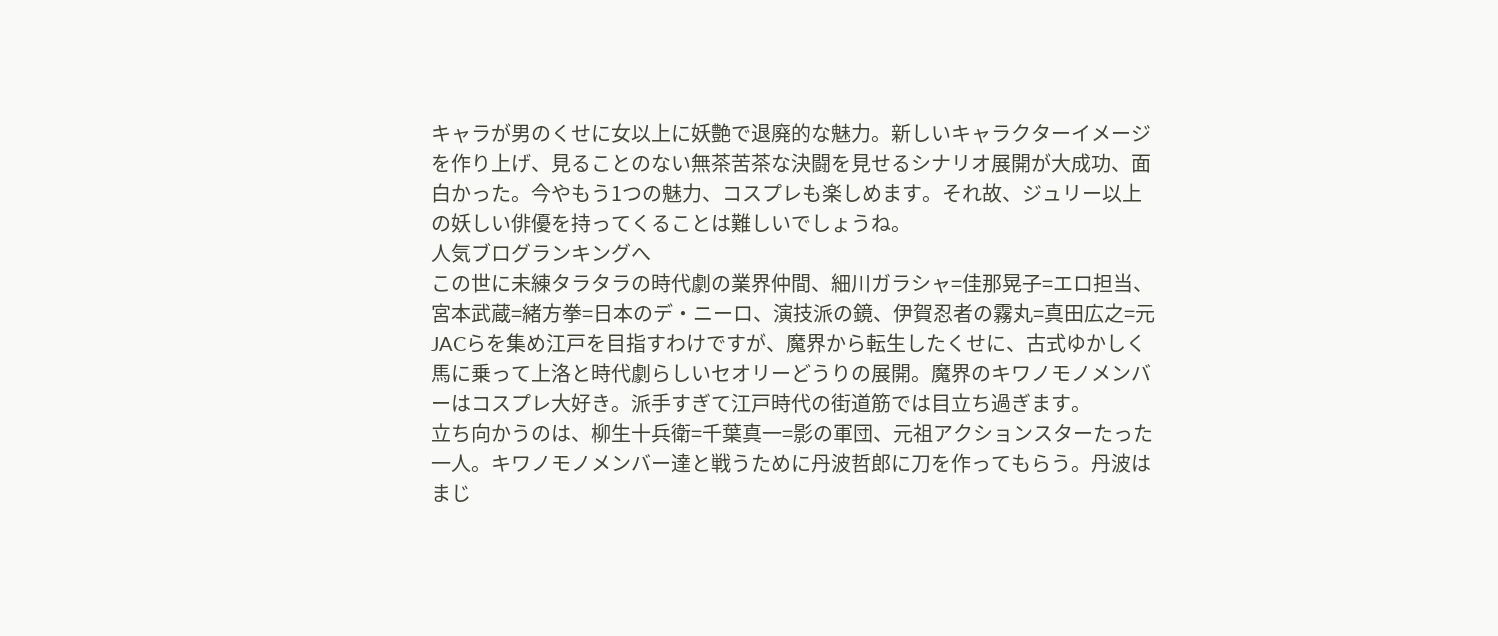キャラが男のくせに女以上に妖艶で退廃的な魅力。新しいキャラクターイメージを作り上げ、見ることのない無茶苦茶な決闘を見せるシナリオ展開が大成功、面白かった。今やもう1つの魅力、コスプレも楽しめます。それ故、ジュリー以上の妖しい俳優を持ってくることは難しいでしょうね。
人気ブログランキングへ
この世に未練タラタラの時代劇の業界仲間、細川ガラシャ=佳那晃子=エロ担当、宮本武蔵=緒方拳=日本のデ・ニーロ、演技派の鏡、伊賀忍者の霧丸=真田広之=元JACらを集め江戸を目指すわけですが、魔界から転生したくせに、古式ゆかしく馬に乗って上洛と時代劇らしいセオリーどうりの展開。魔界のキワノモノメンバーはコスプレ大好き。派手すぎて江戸時代の街道筋では目立ち過ぎます。
立ち向かうのは、柳生十兵衛=千葉真一=影の軍団、元祖アクションスターたった一人。キワノモノメンバー達と戦うために丹波哲郎に刀を作ってもらう。丹波はまじ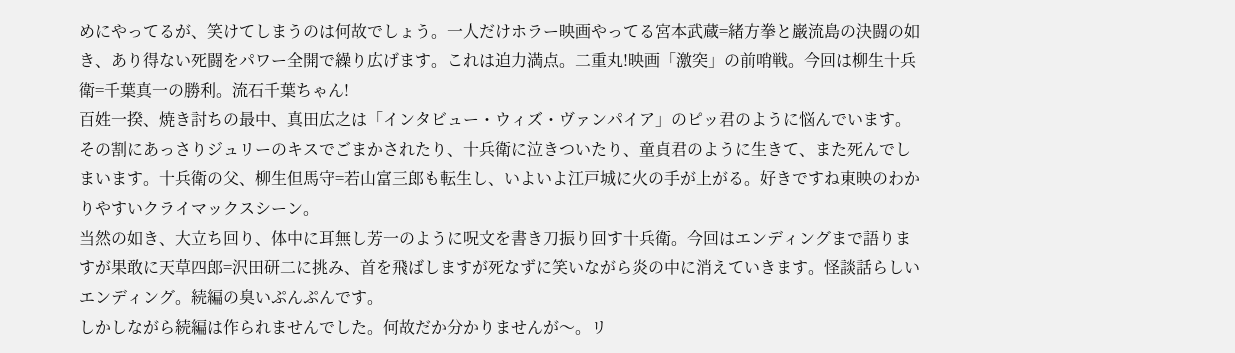めにやってるが、笑けてしまうのは何故でしょう。一人だけホラー映画やってる宮本武蔵=緒方拳と巌流島の決闘の如き、あり得ない死闘をパワー全開で繰り広げます。これは迫力満点。二重丸!映画「激突」の前哨戦。今回は柳生十兵衛=千葉真一の勝利。流石千葉ちゃん!
百姓一揆、焼き討ちの最中、真田広之は「インタビュー・ウィズ・ヴァンパイア」のピッ君のように悩んでいます。その割にあっさりジュリーのキスでごまかされたり、十兵衛に泣きついたり、童貞君のように生きて、また死んでしまいます。十兵衛の父、柳生但馬守=若山富三郎も転生し、いよいよ江戸城に火の手が上がる。好きですね東映のわかりやすいクライマックスシーン。
当然の如き、大立ち回り、体中に耳無し芳一のように呪文を書き刀振り回す十兵衛。今回はエンディングまで語りますが果敢に天草四郎=沢田研二に挑み、首を飛ばしますが死なずに笑いながら炎の中に消えていきます。怪談話らしいエンディング。続編の臭いぷんぷんです。
しかしながら続編は作られませんでした。何故だか分かりませんが〜。リ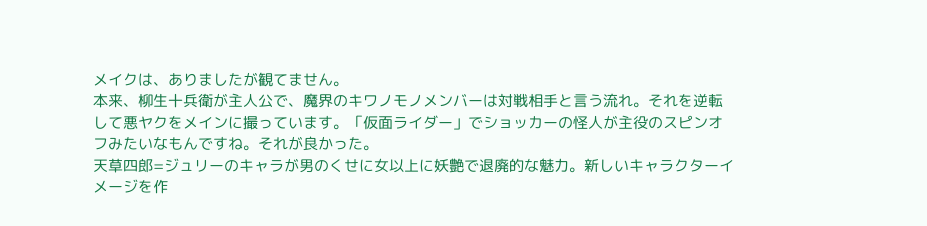メイクは、ありましたが観てません。
本来、柳生十兵衛が主人公で、魔界のキワノモノメンバーは対戦相手と言う流れ。それを逆転して悪ヤクをメインに撮っています。「仮面ライダー」でショッカーの怪人が主役のスピンオフみたいなもんですね。それが良かった。
天草四郎=ジュリーのキャラが男のくせに女以上に妖艶で退廃的な魅力。新しいキャラクターイメージを作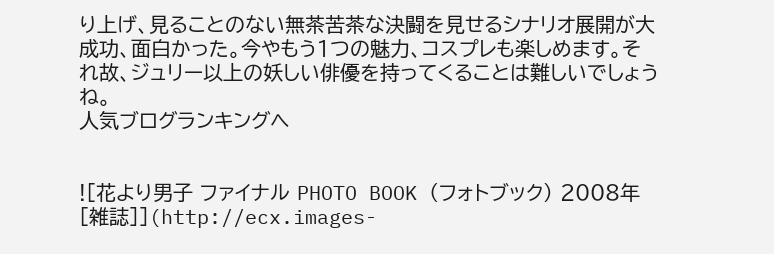り上げ、見ることのない無茶苦茶な決闘を見せるシナリオ展開が大成功、面白かった。今やもう1つの魅力、コスプレも楽しめます。それ故、ジュリー以上の妖しい俳優を持ってくることは難しいでしょうね。
人気ブログランキングへ


![花より男子 ファイナル PHOTO BOOK (フォトブック) 2008年 [雑誌]](http://ecx.images-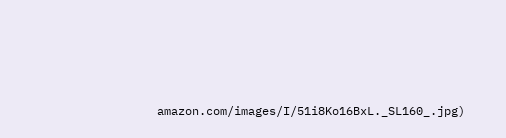amazon.com/images/I/51i8Ko16BxL._SL160_.jpg)